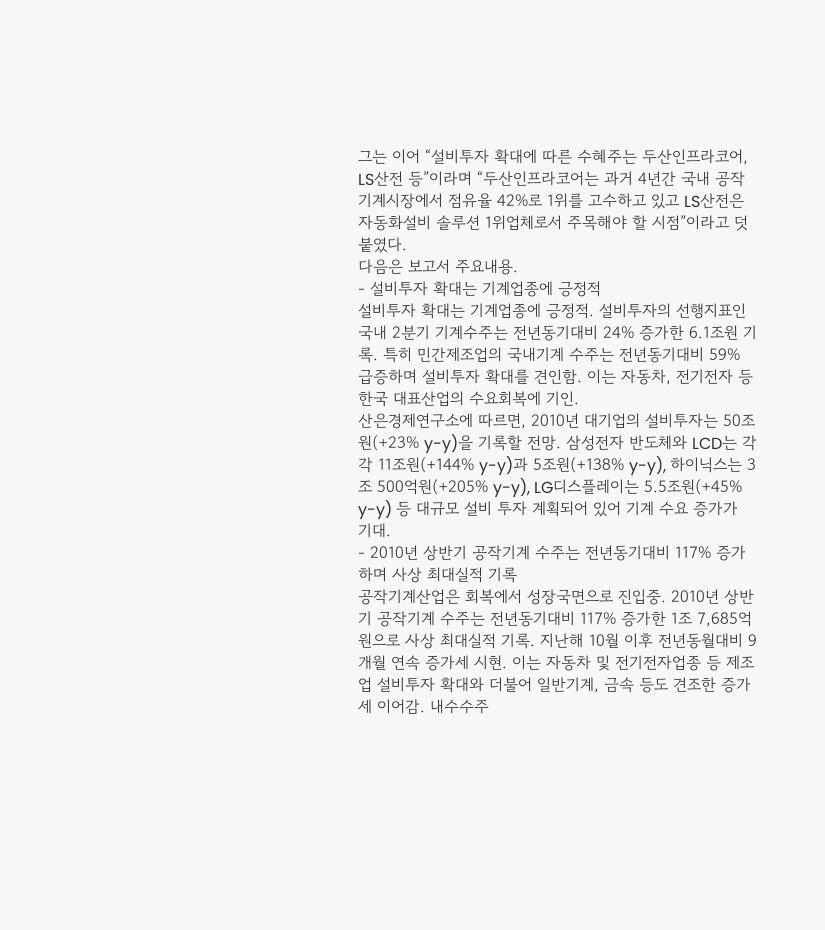그는 이어 “설비투자 확대에 따른 수혜주는 두산인프라코어, LS산전 등”이라며 “두산인프라코어는 과거 4년간 국내 공작기계시장에서 점유율 42%로 1위를 고수하고 있고 LS산전은 자동화설비 솔루션 1위업체로서 주목해야 할 시점”이라고 덧붙였다.
다음은 보고서 주요내용.
- 설비투자 확대는 기계업종에 긍정적
설비투자 확대는 기계업종에 긍정적. 설비투자의 선행지표인 국내 2분기 기계수주는 전년동기대비 24% 증가한 6.1조원 기록. 특히 민간제조업의 국내기계 수주는 전년동기대비 59% 급증하며 설비투자 확대를 견인함. 이는 자동차, 전기전자 등 한국 대표산업의 수요회복에 기인.
산은경제연구소에 따르면, 2010년 대기업의 설비투자는 50조원(+23% y-y)을 기록할 전망. 삼성전자 반도체와 LCD는 각각 11조원(+144% y-y)과 5조원(+138% y-y), 하이닉스는 3조 500억원(+205% y-y), LG디스플레이는 5.5조원(+45% y-y) 등 대규모 설비 투자 계획되어 있어 기계 수요 증가가 기대.
- 2010년 상반기 공작기계 수주는 전년동기대비 117% 증가하며 사상 최대실적 기록
공작기계산업은 회복에서 성장국면으로 진입중. 2010년 상반기 공작기계 수주는 전년동기대비 117% 증가한 1조 7,685억원으로 사상 최대실적 기록. 지난해 10월 이후 전년동월대비 9개월 연속 증가세 시현. 이는 자동차 및 전기전자업종 등 제조업 설비투자 확대와 더불어 일반기계, 금속 등도 견조한 증가세 이어감. 내수수주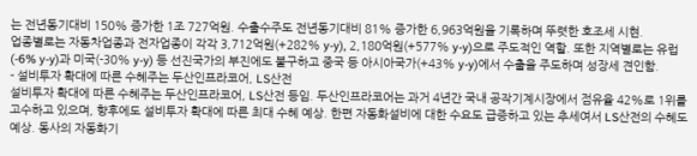는 전년동기대비 150% 증가한 1조 727억원. 수출수주도 전년동기대비 81% 증가한 6,963억원을 기록하며 뚜렷한 호조세 시현.
업종별로는 자동차업종과 전자업종이 각각 3,712억원(+282% y-y), 2,180억원(+577% y-y)으로 주도적인 역할. 또한 지역별로는 유럽(-6% y-y)과 미국(-30% y-y) 등 선진국가의 부진에도 불구하고 중국 등 아시아국가(+43% y-y)에서 수출을 주도하며 성장세 견인함.
- 설비투자 확대에 따른 수혜주는 두산인프라코어, LS산전
설비투자 확대에 따른 수혜주는 두산인프라코어, LS산전 등임. 두산인프라코어는 과거 4년간 국내 공작기계시장에서 점유율 42%로 1위를 고수하고 있으며, 향후에도 설비투자 확대에 따른 최대 수혜 예상. 한편 자동화설비에 대한 수요도 급증하고 있는 추세여서 LS산전의 수혜도 예상. 동사의 자동화기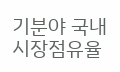기분야 국내 시장점유율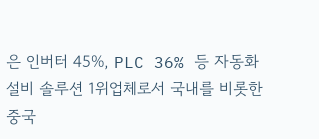은 인버터 45%, PLC 36% 등 자동화설비 솔루션 1위업체로서 국내를 비롯한 중국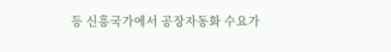등 신흥국가에서 공장자동화 수요가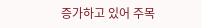증가하고 있어 주목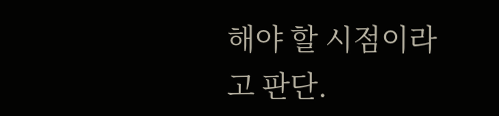해야 할 시점이라고 판단.